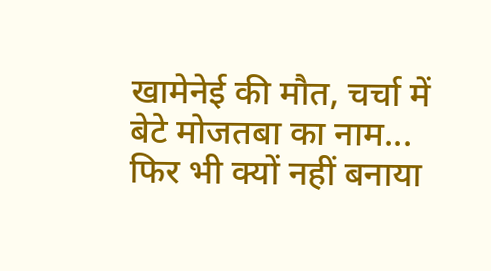खामेनेई की मौत, चर्चा में बेटे मोजतबा का नाम... फिर भी क्यों नहीं बनाया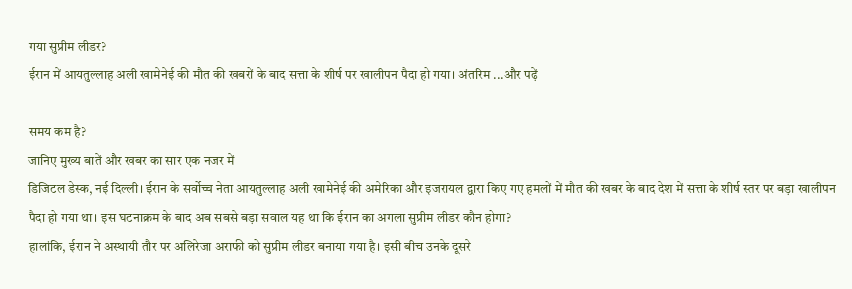गया सुप्रीम लीडर?
ईरान में आयतुल्लाह अली खामेनेई की मौत की खबरों के बाद सत्ता के शीर्ष पर खालीपन पैदा हो गया। अंतरिम ...और पढ़ें

समय कम है?
जानिए मुख्य बातें और खबर का सार एक नजर में
डिजिटल डेस्क, नई दिल्ली। ईरान के सर्वोच्च नेता आयतुल्लाह अली खामेनेई की अमेरिका और इजरायल द्वारा किए गए हमलों में मौत की खबर के बाद देश में सत्ता के शीर्ष स्तर पर बड़ा खालीपन पैदा हो गया था। इस घटनाक्रम के बाद अब सबसे बड़ा सवाल यह था कि ईरान का अगला सुप्रीम लीडर कौन होगा?
हालांकि, ईरान ने अस्थायी तौर पर अलिरेजा अराफी को सुप्रीम लीडर बनाया गया है। इसी बीच उनके दूसरे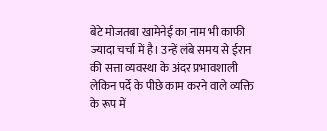बेटे मोजतबा खामेनेई का नाम भी काफी ज्यादा चर्चा में है। उन्हें लंबे समय से ईरान की सत्ता व्यवस्था के अंदर प्रभावशाली लेकिन पर्दे के पीछे काम करने वाले व्यक्ति के रूप में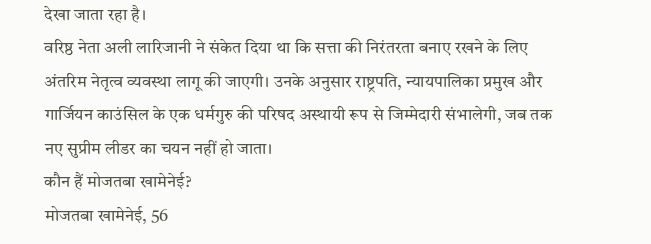देखा जाता रहा है।
वरिष्ठ नेता अली लारिजानी ने संकेत दिया था कि सत्ता की निरंतरता बनाए रखने के लिए अंतरिम नेतृत्व व्यवस्था लागू की जाएगी। उनके अनुसार राष्ट्रपति, न्यायपालिका प्रमुख और गार्जियन काउंसिल के एक धर्मगुरु की परिषद अस्थायी रूप से जिम्मेदारी संभालेगी, जब तक नए सुप्रीम लीडर का चयन नहीं हो जाता।
कौन हैं मोजतबा खामेनेई?
मोजतबा खामेनेई, 56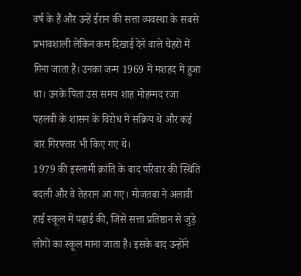वर्ष के हैं और उन्हें ईरान की सत्ता व्यवस्था के सबसे प्रभावशाली लेकिन कम दिखाई देने वाले चेहरों में गिना जाता है। उनका जन्म 1969 में मशहद में हुआ था। उनके पिता उस समय शाह मोहम्मद रजा पहलवी के शासन के विरोध में सक्रिय थे और कई बार गिरफ्तार भी किए गए थे।
1979 की इस्लामी क्रांति के बाद परिवार की स्थिति बदली और वे तेहरान आ गए। मोजतबा ने अलावी हाई स्कूल में पढ़ाई की, जिसे सत्ता प्रतिष्ठान से जुड़े लोगों का स्कूल माना जाता है। इसके बाद उन्होंने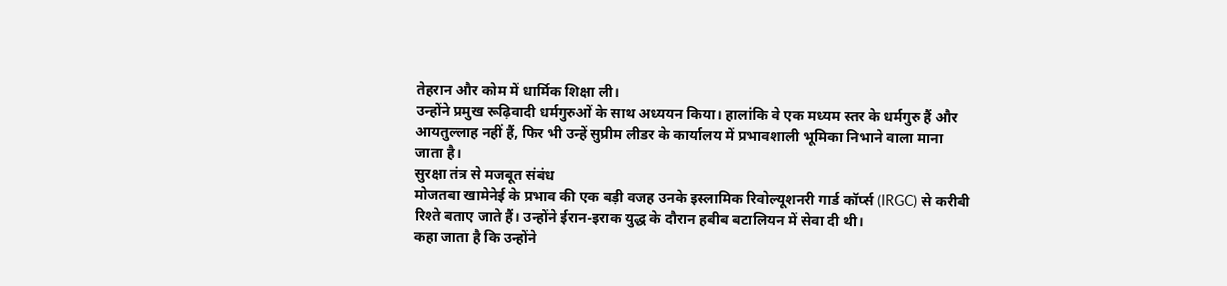तेहरान और कोम में धार्मिक शिक्षा ली।
उन्होंने प्रमुख रूढ़िवादी धर्मगुरुओं के साथ अध्ययन किया। हालांकि वे एक मध्यम स्तर के धर्मगुरु हैं और आयतुल्लाह नहीं हैं, फिर भी उन्हें सुप्रीम लीडर के कार्यालय में प्रभावशाली भूमिका निभाने वाला माना जाता है।
सुरक्षा तंत्र से मजबूत संबंध
मोजतबा खामेनेई के प्रभाव की एक बड़ी वजह उनके इस्लामिक रिवोल्यूशनरी गार्ड कॉर्प्स (IRGC) से करीबी रिश्ते बताए जाते हैं। उन्होंने ईरान-इराक युद्ध के दौरान हबीब बटालियन में सेवा दी थी।
कहा जाता है कि उन्होंने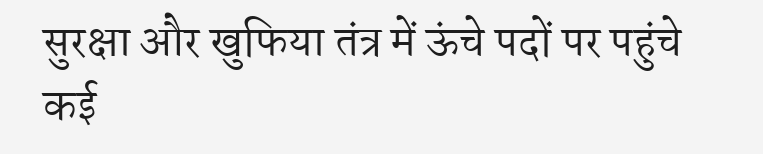सुरक्षा और खुफिया तंत्र में ऊंचे पदों पर पहुंचे कई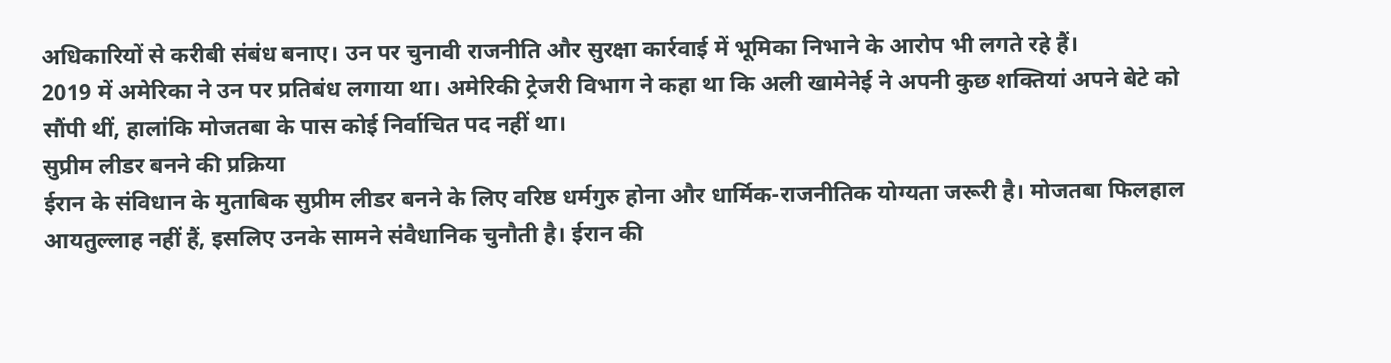अधिकारियों से करीबी संबंध बनाए। उन पर चुनावी राजनीति और सुरक्षा कार्रवाई में भूमिका निभाने के आरोप भी लगते रहे हैं।
2019 में अमेरिका ने उन पर प्रतिबंध लगाया था। अमेरिकी ट्रेजरी विभाग ने कहा था कि अली खामेनेई ने अपनी कुछ शक्तियां अपने बेटे को सौंपी थीं, हालांकि मोजतबा के पास कोई निर्वाचित पद नहीं था।
सुप्रीम लीडर बनने की प्रक्रिया
ईरान के संविधान के मुताबिक सुप्रीम लीडर बनने के लिए वरिष्ठ धर्मगुरु होना और धार्मिक-राजनीतिक योग्यता जरूरी है। मोजतबा फिलहाल आयतुल्लाह नहीं हैं, इसलिए उनके सामने संवैधानिक चुनौती है। ईरान की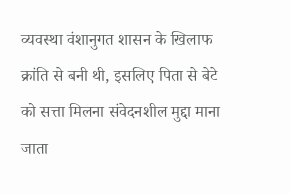व्यवस्था वंशानुगत शासन के खिलाफ क्रांति से बनी थी, इसलिए पिता से बेटे को सत्ता मिलना संवेदनशील मुद्दा माना जाता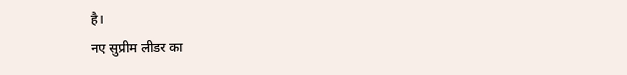है।
नए सुप्रीम लीडर का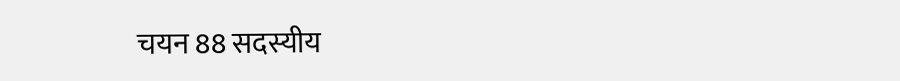चयन 88 सदस्यीय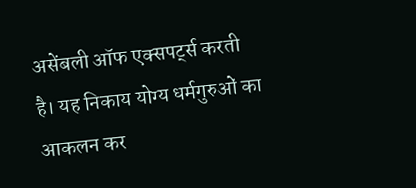असेंबली ऑफ एक्सपर्ट्स करती है। यह निकाय योग्य धर्मगुरुओं का आकलन कर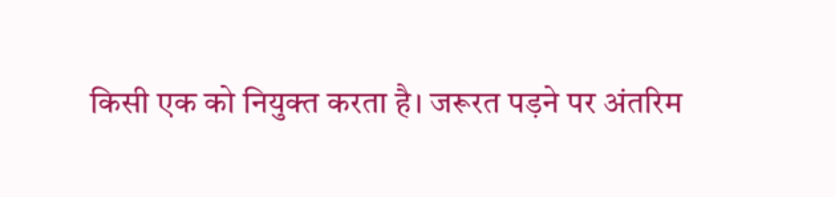किसी एक को नियुक्त करता है। जरूरत पड़ने पर अंतरिम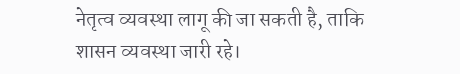नेतृत्व व्यवस्था लागू की जा सकती है, ताकि शासन व्यवस्था जारी रहे।